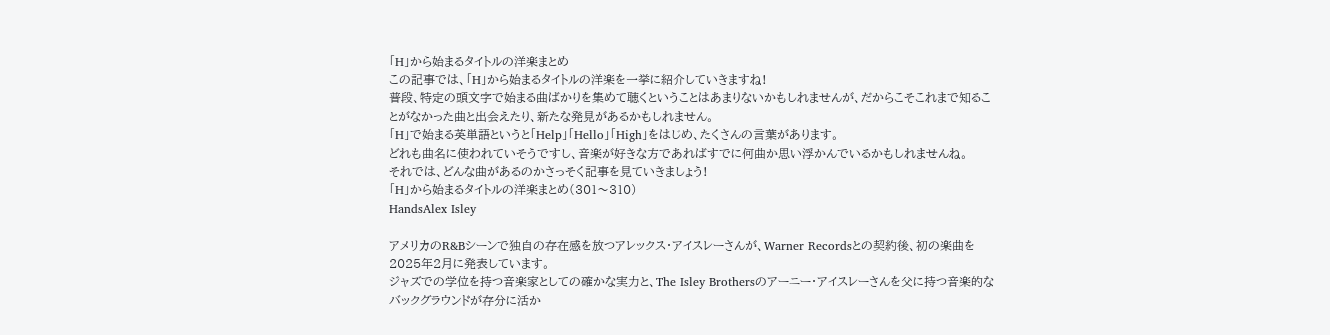「H」から始まるタイトルの洋楽まとめ
この記事では、「H」から始まるタイトルの洋楽を一挙に紹介していきますね!
普段、特定の頭文字で始まる曲ばかりを集めて聴くということはあまりないかもしれませんが、だからこそこれまで知ることがなかった曲と出会えたり、新たな発見があるかもしれません。
「H」で始まる英単語というと「Help」「Hello」「High」をはじめ、たくさんの言葉があります。
どれも曲名に使われていそうですし、音楽が好きな方であればすでに何曲か思い浮かんでいるかもしれませんね。
それでは、どんな曲があるのかさっそく記事を見ていきましょう!
「H」から始まるタイトルの洋楽まとめ(301〜310)
HandsAlex Isley

アメリカのR&Bシーンで独自の存在感を放つアレックス・アイスレーさんが、Warner Recordsとの契約後、初の楽曲を2025年2月に発表しています。
ジャズでの学位を持つ音楽家としての確かな実力と、The Isley Brothersのアーニー・アイスレーさんを父に持つ音楽的なバックグラウンドが存分に活か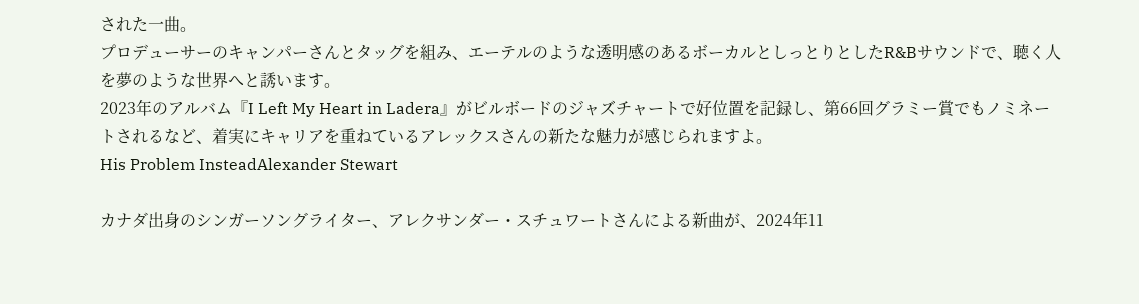された一曲。
プロデューサーのキャンパーさんとタッグを組み、エーテルのような透明感のあるボーカルとしっとりとしたR&Bサウンドで、聴く人を夢のような世界へと誘います。
2023年のアルバム『I Left My Heart in Ladera』がビルボードのジャズチャートで好位置を記録し、第66回グラミー賞でもノミネートされるなど、着実にキャリアを重ねているアレックスさんの新たな魅力が感じられますよ。
His Problem InsteadAlexander Stewart

カナダ出身のシンガーソングライター、アレクサンダー・スチュワートさんによる新曲が、2024年11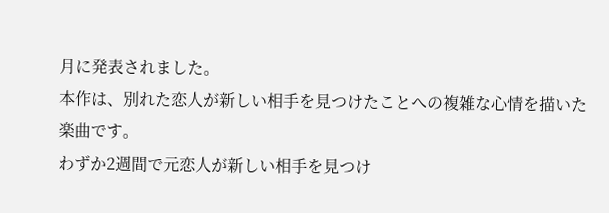月に発表されました。
本作は、別れた恋人が新しい相手を見つけたことへの複雑な心情を描いた楽曲です。
わずか2週間で元恋人が新しい相手を見つけ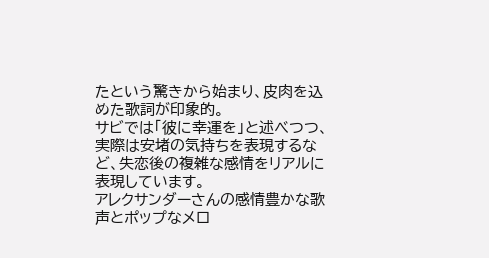たという驚きから始まり、皮肉を込めた歌詞が印象的。
サビでは「彼に幸運を」と述べつつ、実際は安堵の気持ちを表現するなど、失恋後の複雑な感情をリアルに表現しています。
アレクサンダーさんの感情豊かな歌声とポップなメロ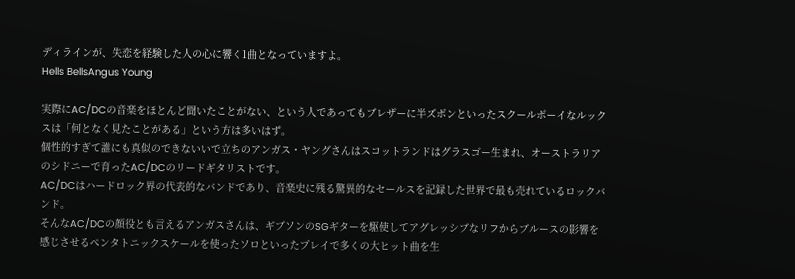ディラインが、失恋を経験した人の心に響く1曲となっていますよ。
Hells BellsAngus Young

実際にAC/DCの音楽をほとんど聞いたことがない、という人であってもブレザーに半ズボンといったスクールボーイなルックスは「何となく見たことがある」という方は多いはず。
個性的すぎて誰にも真似のできないいで立ちのアンガス・ヤングさんはスコットランドはグラスゴー生まれ、オーストラリアのシドニーで育ったAC/DCのリードギタリストです。
AC/DCはハードロック界の代表的なバンドであり、音楽史に残る驚異的なセールスを記録した世界で最も売れているロックバンド。
そんなAC/DCの顔役とも言えるアンガスさんは、ギブソンのSGギターを駆使してアグレッシブなリフからブルースの影響を感じさせるペンタトニックスケールを使ったソロといったプレイで多くの大ヒット曲を生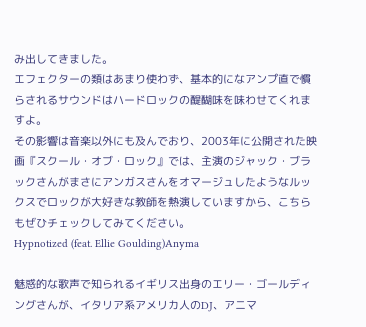み出してきました。
エフェクターの類はあまり使わず、基本的になアンプ直で慣らされるサウンドはハードロックの醍醐味を味わせてくれますよ。
その影響は音楽以外にも及んでおり、2003年に公開された映画『スクール・オブ・ロック』では、主演のジャック・ブラックさんがまさにアンガスさんをオマージュしたようなルックスでロックが大好きな教師を熱演していますから、こちらもぜひチェックしてみてください。
Hypnotized (feat. Ellie Goulding)Anyma

魅惑的な歌声で知られるイギリス出身のエリー・ゴールディングさんが、イタリア系アメリカ人のDJ、アニマ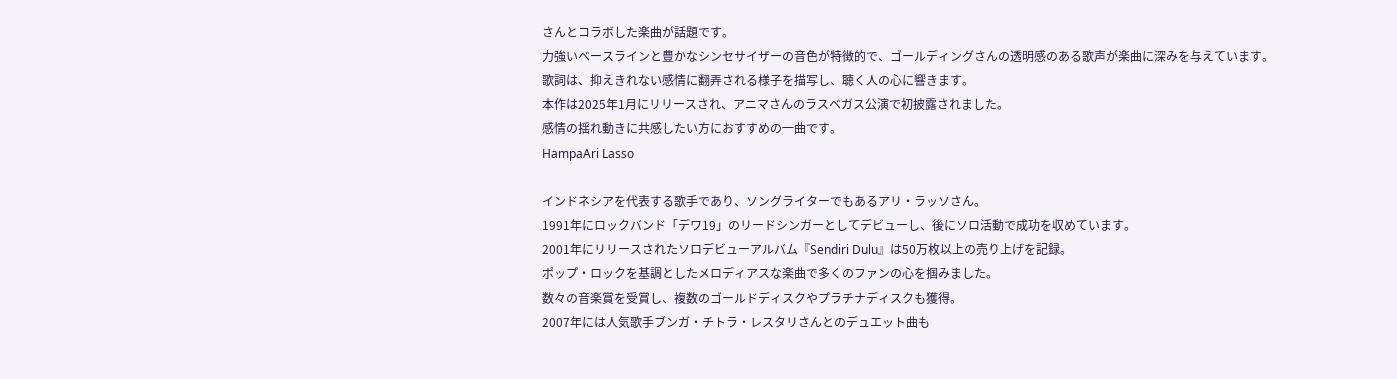さんとコラボした楽曲が話題です。
力強いベースラインと豊かなシンセサイザーの音色が特徴的で、ゴールディングさんの透明感のある歌声が楽曲に深みを与えています。
歌詞は、抑えきれない感情に翻弄される様子を描写し、聴く人の心に響きます。
本作は2025年1月にリリースされ、アニマさんのラスベガス公演で初披露されました。
感情の揺れ動きに共感したい方におすすめの一曲です。
HampaAri Lasso

インドネシアを代表する歌手であり、ソングライターでもあるアリ・ラッソさん。
1991年にロックバンド「デワ19」のリードシンガーとしてデビューし、後にソロ活動で成功を収めています。
2001年にリリースされたソロデビューアルバム『Sendiri Dulu』は50万枚以上の売り上げを記録。
ポップ・ロックを基調としたメロディアスな楽曲で多くのファンの心を掴みました。
数々の音楽賞を受賞し、複数のゴールドディスクやプラチナディスクも獲得。
2007年には人気歌手ブンガ・チトラ・レスタリさんとのデュエット曲も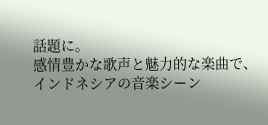話題に。
感情豊かな歌声と魅力的な楽曲で、インドネシアの音楽シーン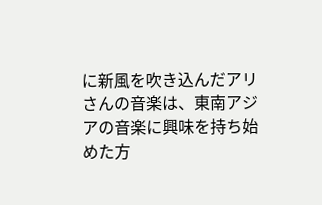に新風を吹き込んだアリさんの音楽は、東南アジアの音楽に興味を持ち始めた方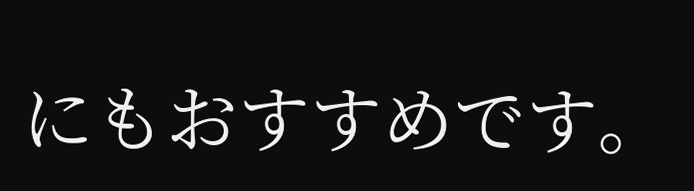にもおすすめです。